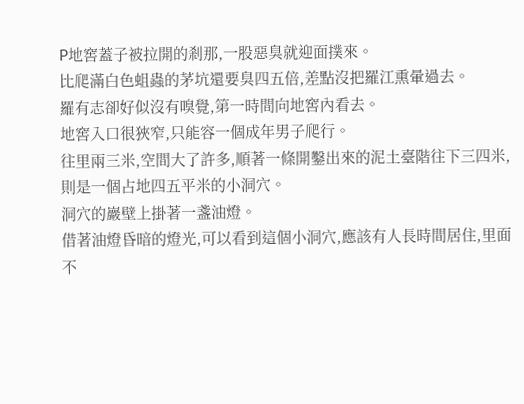P地窖蓋子被拉開的剎那,一股惡臭就迎面撲來。
比爬滿白色蛆蟲的茅坑還要臭四五倍,差點沒把羅江熏暈過去。
羅有志卻好似沒有嗅覺,第一時間向地窖內看去。
地窖入口很狹窄,只能容一個成年男子爬行。
往里兩三米,空間大了許多,順著一條開鑿出來的泥土臺階往下三四米,則是一個占地四五平米的小洞穴。
洞穴的巖壁上掛著一盞油燈。
借著油燈昏暗的燈光,可以看到這個小洞穴,應該有人長時間居住,里面不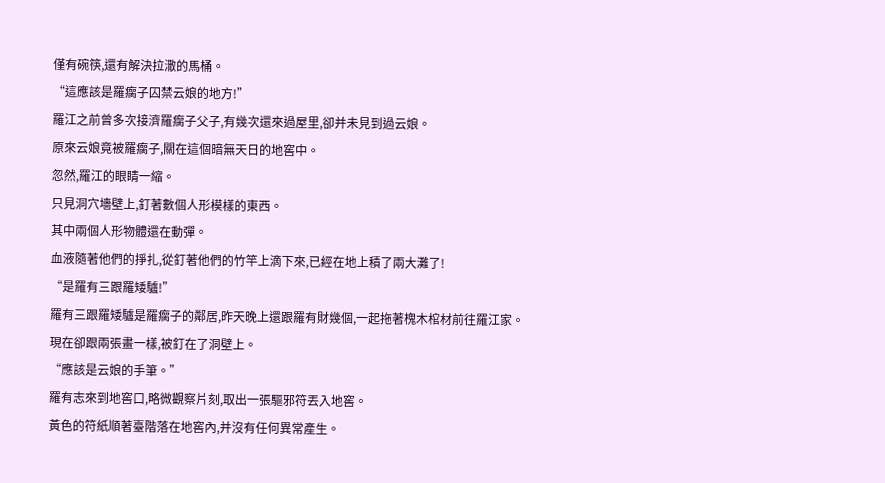僅有碗筷,還有解決拉潵的馬桶。
“這應該是羅瘸子囚禁云娘的地方!”
羅江之前曾多次接濟羅瘸子父子,有幾次還來過屋里,卻并未見到過云娘。
原來云娘竟被羅瘸子,關在這個暗無天日的地窖中。
忽然,羅江的眼睛一縮。
只見洞穴墻壁上,釘著數個人形模樣的東西。
其中兩個人形物體還在動彈。
血液隨著他們的掙扎,從釘著他們的竹竿上滴下來,已經在地上積了兩大灘了!
“是羅有三跟羅矮驢!”
羅有三跟羅矮驢是羅瘸子的鄰居,昨天晚上還跟羅有財幾個,一起拖著槐木棺材前往羅江家。
現在卻跟兩張畫一樣,被釘在了洞壁上。
“應該是云娘的手筆。”
羅有志來到地窖口,略微觀察片刻,取出一張驅邪符丟入地窖。
黃色的符紙順著臺階落在地窖內,并沒有任何異常產生。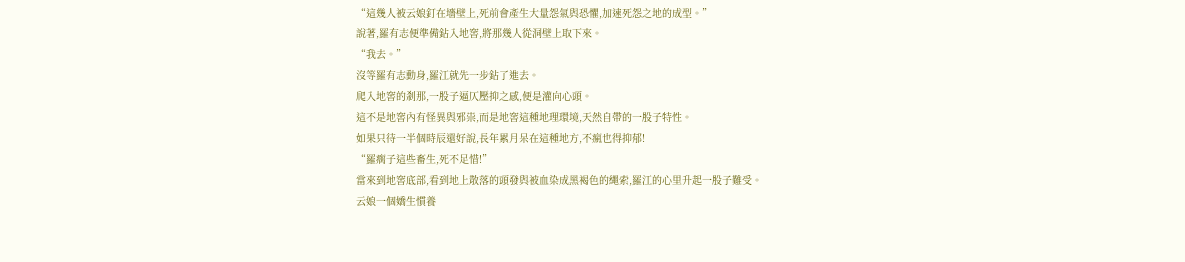“這幾人被云娘釘在墻壁上,死前會產生大量怨氣與恐懼,加速死怨之地的成型。”
說著,羅有志便準備鉆入地窖,將那幾人從洞壁上取下來。
“我去。”
沒等羅有志動身,羅江就先一步鉆了進去。
爬入地窖的剎那,一股子逼仄壓抑之感,便是灌向心頭。
這不是地窖內有怪異與邪祟,而是地窖這種地理環境,天然自帶的一股子特性。
如果只待一半個時辰還好說,長年累月呆在這種地方,不瘋也得抑郁!
“羅瘸子這些畜生,死不足惜!”
當來到地窖底部,看到地上散落的頭發與被血染成黑褐色的繩索,羅江的心里升起一股子難受。
云娘一個嬌生慣養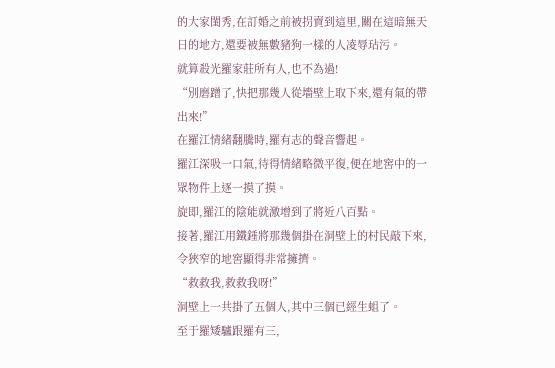的大家閨秀,在訂婚之前被拐賣到這里,關在這暗無天日的地方,還要被無數豬狗一樣的人凌辱玷污。
就算殺光羅家莊所有人,也不為過!
“別磨蹭了,快把那幾人從墻壁上取下來,還有氣的帶出來!”
在羅江情緒翻騰時,羅有志的聲音響起。
羅江深吸一口氣,待得情緒略微平復,便在地窖中的一眾物件上逐一摸了摸。
旋即,羅江的陰能就激增到了將近八百點。
接著,羅江用鐵錘將那幾個掛在洞壁上的村民敲下來,令狹窄的地窖顯得非常擁擠。
“救救我,救救我呀!”
洞壁上一共掛了五個人,其中三個已經生蛆了。
至于羅矮驢跟羅有三,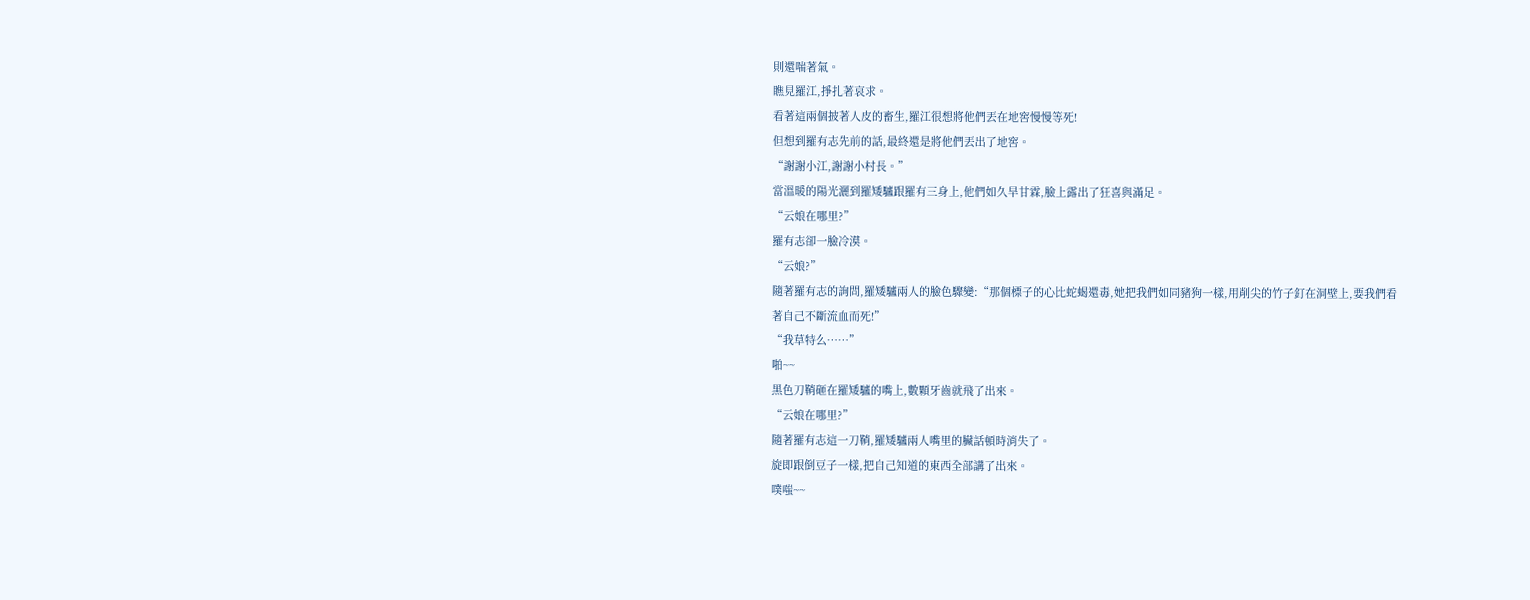則還喘著氣。
瞧見羅江,掙扎著哀求。
看著這兩個披著人皮的畜生,羅江很想將他們丟在地窖慢慢等死!
但想到羅有志先前的話,最終還是將他們丟出了地窖。
“謝謝小江,謝謝小村長。”
當溫暖的陽光灑到羅矮驢跟羅有三身上,他們如久旱甘霖,臉上露出了狂喜與滿足。
“云娘在哪里?”
羅有志卻一臉冷漠。
“云娘?”
隨著羅有志的詢問,羅矮驢兩人的臉色驟變:“那個標子的心比蛇蝎還毒,她把我們如同豬狗一樣,用削尖的竹子釘在洞壁上,要我們看著自己不斷流血而死!”
“我草特么……”
啪~~
黑色刀鞘砸在羅矮驢的嘴上,數顆牙齒就飛了出來。
“云娘在哪里?”
隨著羅有志這一刀鞘,羅矮驢兩人嘴里的臟話頓時消失了。
旋即跟倒豆子一樣,把自己知道的東西全部講了出來。
噗嗤~~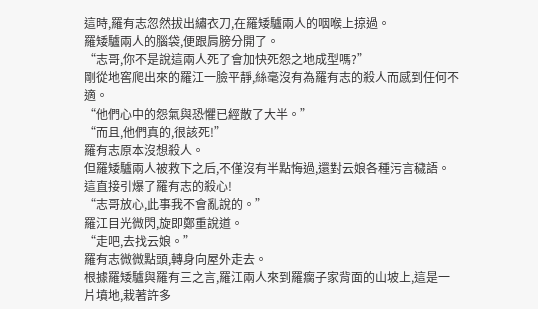這時,羅有志忽然拔出繡衣刀,在羅矮驢兩人的咽喉上掠過。
羅矮驢兩人的腦袋,便跟肩膀分開了。
“志哥,你不是說這兩人死了會加快死怨之地成型嗎?”
剛從地窖爬出來的羅江一臉平靜,絲毫沒有為羅有志的殺人而感到任何不適。
“他們心中的怨氣與恐懼已經散了大半。”
“而且,他們真的,很該死!”
羅有志原本沒想殺人。
但羅矮驢兩人被救下之后,不僅沒有半點悔過,還對云娘各種污言穢語。
這直接引爆了羅有志的殺心!
“志哥放心,此事我不會亂說的。”
羅江目光微閃,旋即鄭重說道。
“走吧,去找云娘。”
羅有志微微點頭,轉身向屋外走去。
根據羅矮驢與羅有三之言,羅江兩人來到羅瘸子家背面的山坡上,這是一片墳地,栽著許多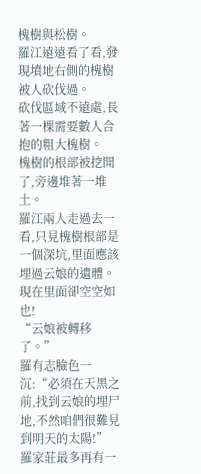槐樹與松樹。
羅江遠遠看了看,發現墳地右側的槐樹被人砍伐過。
砍伐區域不遠處,長著一棵需要數人合抱的粗大槐樹。
槐樹的根部被挖開了,旁邊堆著一堆土。
羅江兩人走過去一看,只見槐樹根部是一個深坑,里面應該埋過云娘的遺體。
現在里面卻空空如也!
“云娘被轉移了。”
羅有志臉色一沉:“必須在天黑之前,找到云娘的埋尸地,不然咱們很難見到明天的太陽!”
羅家莊最多再有一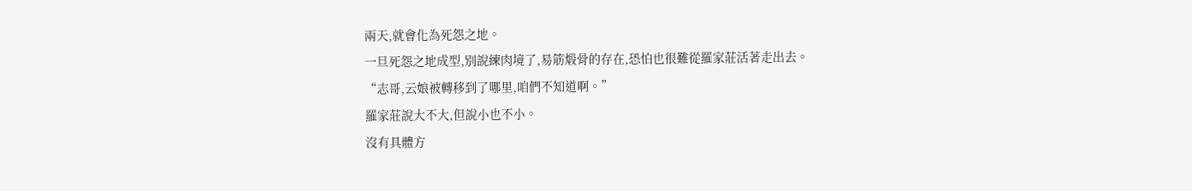兩天,就會化為死怨之地。
一旦死怨之地成型,別說練肉境了,易筋煅骨的存在,恐怕也很難從羅家莊活著走出去。
“志哥,云娘被轉移到了哪里,咱們不知道啊。”
羅家莊說大不大,但說小也不小。
沒有具體方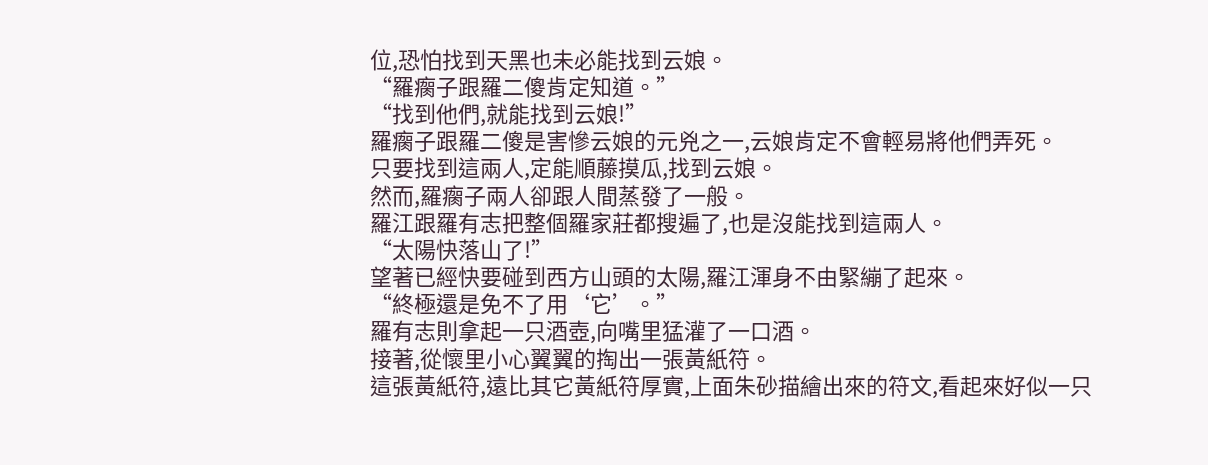位,恐怕找到天黑也未必能找到云娘。
“羅瘸子跟羅二傻肯定知道。”
“找到他們,就能找到云娘!”
羅瘸子跟羅二傻是害慘云娘的元兇之一,云娘肯定不會輕易將他們弄死。
只要找到這兩人,定能順藤摸瓜,找到云娘。
然而,羅瘸子兩人卻跟人間蒸發了一般。
羅江跟羅有志把整個羅家莊都搜遍了,也是沒能找到這兩人。
“太陽快落山了!”
望著已經快要碰到西方山頭的太陽,羅江渾身不由緊繃了起來。
“終極還是免不了用‘它’。”
羅有志則拿起一只酒壺,向嘴里猛灌了一口酒。
接著,從懷里小心翼翼的掏出一張黃紙符。
這張黃紙符,遠比其它黃紙符厚實,上面朱砂描繪出來的符文,看起來好似一只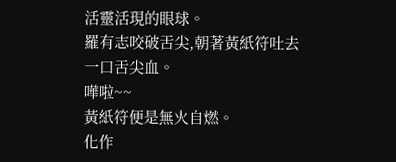活靈活現的眼球。
羅有志咬破舌尖,朝著黃紙符吐去一口舌尖血。
嘩啦~~
黃紙符便是無火自燃。
化作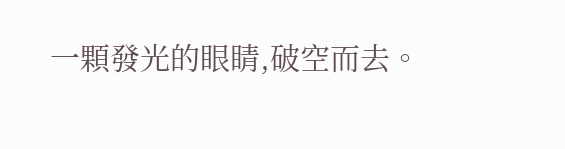一顆發光的眼睛,破空而去。